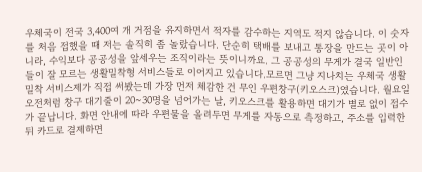우체국이 전국 3,400여 개 거점을 유지하면서 적자를 감수하는 지역도 적지 않습니다. 이 숫자를 처음 접했을 때 저는 솔직히 좀 놀랐습니다. 단순히 택배를 보내고 통장을 만드는 곳이 아니라, 수익보다 공공성을 앞세우는 조직이라는 뜻이니까요. 그 공공성의 무게가 결국 일반인들이 잘 모르는 생활밀착형 서비스들로 이어지고 있습니다.모르면 그냥 지나치는 우체국 생활밀착 서비스제가 직접 써봤는데 가장 먼저 체감한 건 무인 우편창구(키오스크)였습니다. 월요일 오전처럼 창구 대기줄이 20~30명을 넘어가는 날, 키오스크를 활용하면 대기가 별로 없이 접수가 끝납니다. 화면 안내에 따라 우편물을 올려두면 무게를 자동으로 측정하고, 주소를 입력한 뒤 카드로 결제하면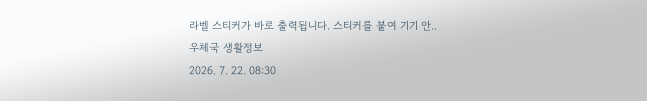라벨 스티커가 바로 출력됩니다. 스티커를 붙여 기기 안..
우체국 생활정보
2026. 7. 22. 08:30